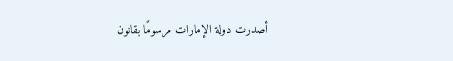أصدرت دولة الإمارات مرسومًا بقانون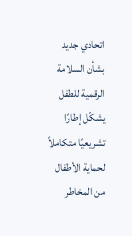اتحادي جديد بشأن السلامة الرقمية للطفل يشكّل إطارًا تشريعيًا متكاملاً لحماية الأطفال من المخاطر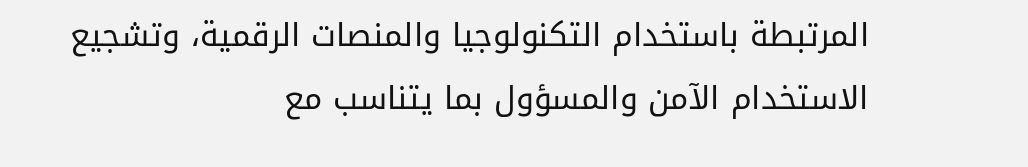المرتبطة باستخدام التكنولوجيا والمنصات الرقمية، وتشجيع الاستخدام الآمن والمسؤول بما يتناسب مع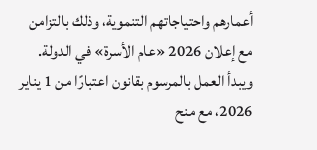أعمارهم واحتياجاتهم التنموية، وذلك بالتزامن مع إعلان 2026 «عام الأسرة» في الدولة. ويبدأ العمل بالمرسوم بقانون اعتبارًا من 1 يناير 2026، مع منح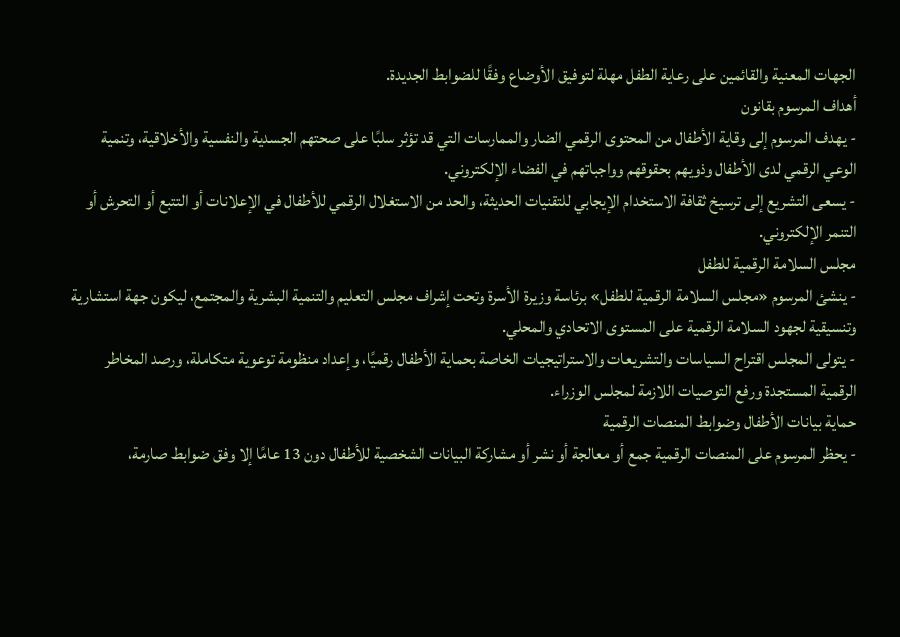الجهات المعنية والقائمين على رعاية الطفل مهلة لتوفيق الأوضاع وفقًا للضوابط الجديدة.
أهداف المرسوم بقانون
- يهدف المرسوم إلى وقاية الأطفال من المحتوى الرقمي الضار والممارسات التي قد تؤثر سلبًا على صحتهم الجسدية والنفسية والأخلاقية، وتنمية الوعي الرقمي لدى الأطفال وذويهم بحقوقهم وواجباتهم في الفضاء الإلكتروني.
- يسعى التشريع إلى ترسيخ ثقافة الاستخدام الإيجابي للتقنيات الحديثة، والحد من الاستغلال الرقمي للأطفال في الإعلانات أو التتبع أو التحرش أو التنمر الإلكتروني.
مجلس السلامة الرقمية للطفل
- ينشئ المرسوم «مجلس السلامة الرقمية للطفل» برئاسة وزيرة الأسرة وتحت إشراف مجلس التعليم والتنمية البشرية والمجتمع، ليكون جهة استشارية وتنسيقية لجهود السلامة الرقمية على المستوى الاتحادي والمحلي.
- يتولى المجلس اقتراح السياسات والتشريعات والاستراتيجيات الخاصة بحماية الأطفال رقميًا، وإعداد منظومة توعوية متكاملة، ورصد المخاطر الرقمية المستجدة ورفع التوصيات اللازمة لمجلس الوزراء.
حماية بيانات الأطفال وضوابط المنصات الرقمية
- يحظر المرسوم على المنصات الرقمية جمع أو معالجة أو نشر أو مشاركة البيانات الشخصية للأطفال دون 13 عامًا إلا وفق ضوابط صارمة،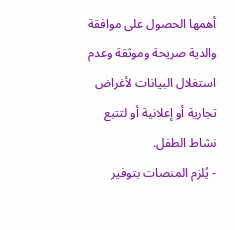أهمها الحصول على موافقة والدية صريحة وموثقة وعدم استغلال البيانات لأغراض تجارية أو إعلانية أو لتتبع نشاط الطفل.
- يُلزم المنصات بتوفير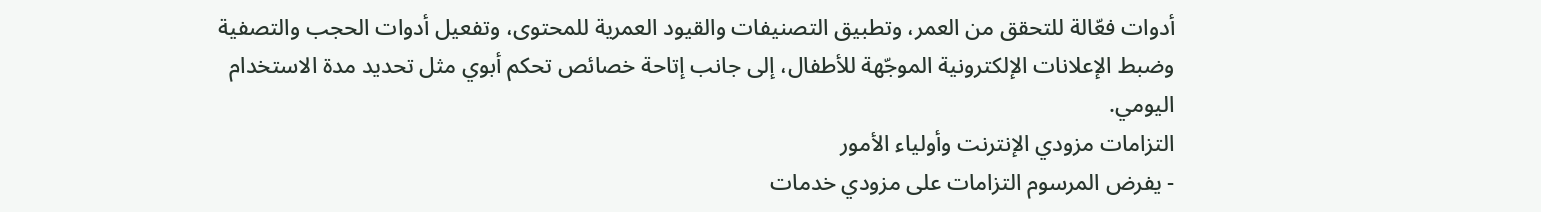أدوات فعّالة للتحقق من العمر، وتطبيق التصنيفات والقيود العمرية للمحتوى، وتفعيل أدوات الحجب والتصفية وضبط الإعلانات الإلكترونية الموجّهة للأطفال، إلى جانب إتاحة خصائص تحكم أبوي مثل تحديد مدة الاستخدام اليومي.
التزامات مزودي الإنترنت وأولياء الأمور
- يفرض المرسوم التزامات على مزودي خدمات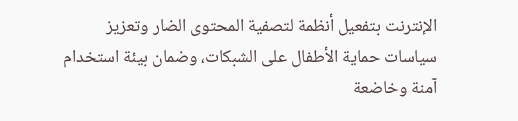الإنترنت بتفعيل أنظمة لتصفية المحتوى الضار وتعزيز سياسات حماية الأطفال على الشبكات، وضمان بيئة استخدام آمنة وخاضعة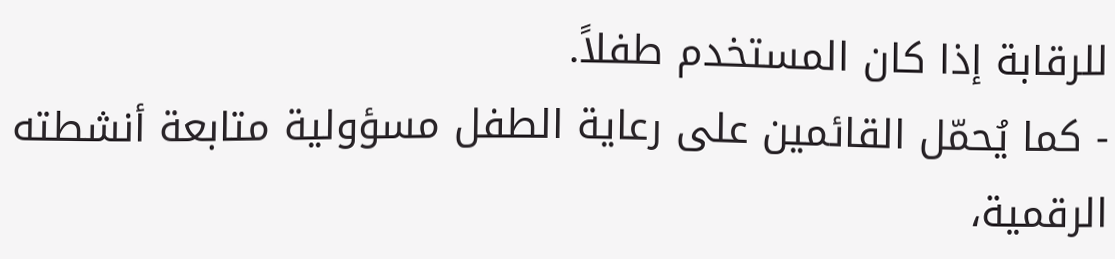للرقابة إذا كان المستخدم طفلاً.
- كما يُحمّل القائمين على رعاية الطفل مسؤولية متابعة أنشطته الرقمية،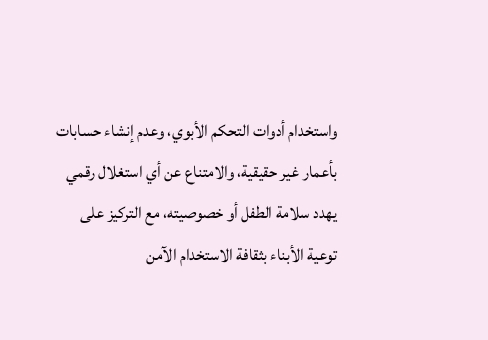واستخدام أدوات التحكم الأبوي، وعدم إنشاء حسابات بأعمار غير حقيقية، والامتناع عن أي استغلال رقمي يهدد سلامة الطفل أو خصوصيته، مع التركيز على توعية الأبناء بثقافة الاستخدام الآمن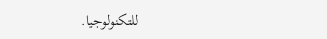للتكنولوجيا.